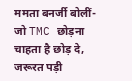ममता बनर्जी बोलीं- जो TMC छोड़ना चाहता है छोड़ दे, जरूरत पड़ी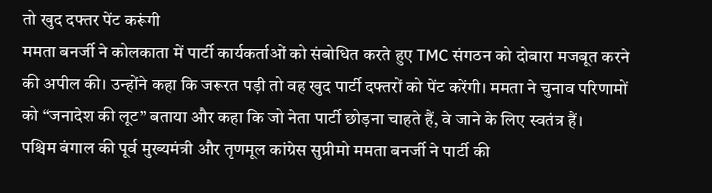तो खुद दफ्तर पेंट करूंगी
ममता बनर्जी ने कोलकाता में पार्टी कार्यकर्ताओं को संबोधित करते हुए TMC संगठन को दोबारा मजबूत करने की अपील की। उन्होंने कहा कि जरूरत पड़ी तो वह खुद पार्टी दफ्तरों को पेंट करेंगी। ममता ने चुनाव परिणामों को “जनादेश की लूट” बताया और कहा कि जो नेता पार्टी छोड़ना चाहते हैं, वे जाने के लिए स्वतंत्र हैं।
पश्चिम बंगाल की पूर्व मुख्यमंत्री और तृणमूल कांग्रेस सुप्रीमो ममता बनर्जी ने पार्टी की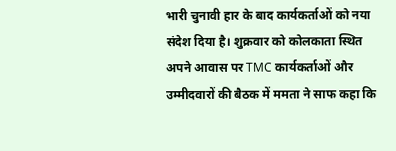भारी चुनावी हार के बाद कार्यकर्ताओं को नया संदेश दिया है। शुक्रवार को कोलकाता स्थित अपने आवास पर TMC कार्यकर्ताओं और उम्मीदवारों की बैठक में ममता ने साफ कहा कि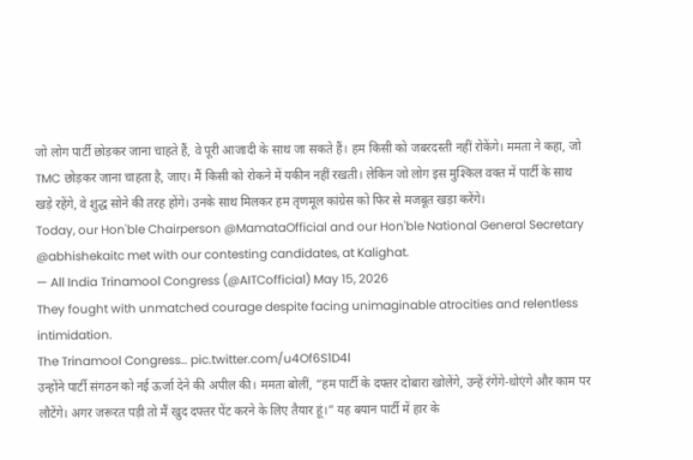जो लोग पार्टी छोड़कर जाना चाहते हैं, वे पूरी आजादी के साथ जा सकते हैं। हम किसी को जबरदस्ती नहीं रोकेंगे। ममता ने कहा, जो TMC छोड़कर जाना चाहता है, जाए। मैं किसी को रोकने में यकीन नहीं रखती। लेकिन जो लोग इस मुश्किल वक्त में पार्टी के साथ खड़े रहेंगे, वे शुद्ध सोने की तरह होंगे। उनके साथ मिलकर हम तृणमूल कांग्रेस को फिर से मजबूत खड़ा करेंगे।
Today, our Hon'ble Chairperson @MamataOfficial and our Hon'ble National General Secretary @abhishekaitc met with our contesting candidates, at Kalighat.
— All India Trinamool Congress (@AITCofficial) May 15, 2026
They fought with unmatched courage despite facing unimaginable atrocities and relentless intimidation.
The Trinamool Congress… pic.twitter.com/u4Of6S1D4l
उन्होंने पार्टी संगठन को नई ऊर्जा देने की अपील की। ममता बोलीं, “हम पार्टी के दफ्तर दोबारा खोलेंगे, उन्हें रंगेंगे-धोएंगे और काम पर लौटेंगे। अगर जरूरत पड़ी तो मैं खुद दफ्तर पेंट करने के लिए तैयार हूं।” यह बयान पार्टी में हार के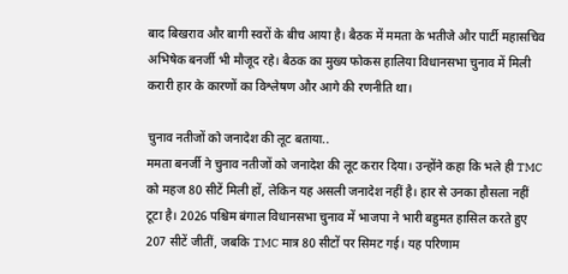बाद बिखराव और बागी स्वरों के बीच आया है। बैठक में ममता के भतीजे और पार्टी महासचिव अभिषेक बनर्जी भी मौजूद रहे। बैठक का मुख्य फोकस हालिया विधानसभा चुनाव में मिली करारी हार के कारणों का विश्लेषण और आगे की रणनीति था।

चुनाव नतीजों को जनादेश की लूट बताया..
ममता बनर्जी ने चुनाव नतीजों को जनादेश की लूट करार दिया। उन्होंने कहा कि भले ही TMC को महज 80 सीटें मिली हों, लेकिन यह असली जनादेश नहीं है। हार से उनका हौसला नहीं टूटा है। 2026 पश्चिम बंगाल विधानसभा चुनाव में भाजपा ने भारी बहुमत हासिल करते हुए 207 सीटें जीतीं, जबकि TMC मात्र 80 सीटों पर सिमट गई। यह परिणाम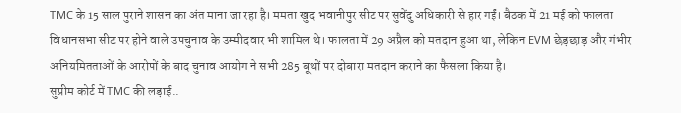TMC के 15 साल पुराने शासन का अंत माना जा रहा है। ममता खुद भवानीपुर सीट पर सुवेंदु अधिकारी से हार गईं। बैठक में 21 मई को फालता विधानसभा सीट पर होने वाले उपचुनाव के उम्मीदवार भी शामिल थे। फालता में 29 अप्रैल को मतदान हुआ था, लेकिन EVM छेड़छाड़ और गंभीर अनियमितताओं के आरोपों के बाद चुनाव आयोग ने सभी 285 बूथों पर दोबारा मतदान कराने का फैसला किया है।
सुप्रीम कोर्ट में TMC की लड़ाई..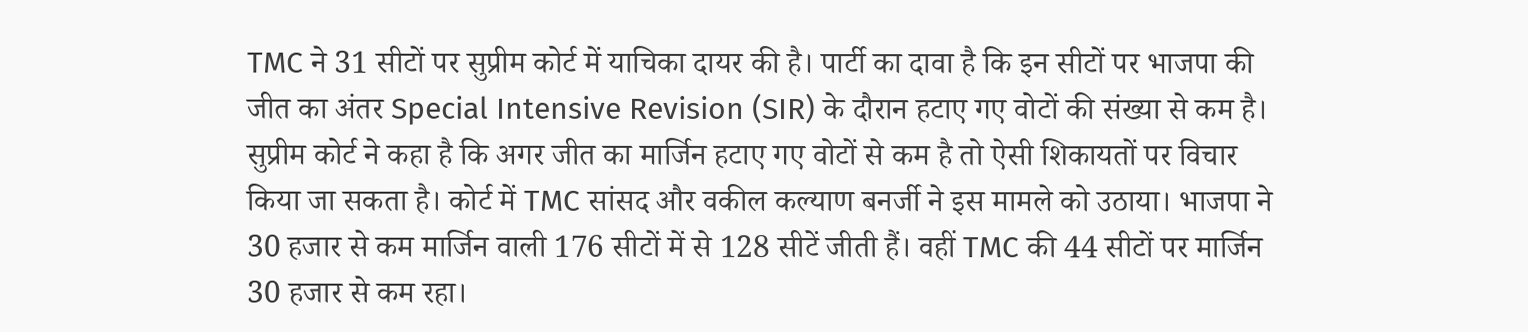TMC ने 31 सीटों पर सुप्रीम कोर्ट में याचिका दायर की है। पार्टी का दावा है कि इन सीटों पर भाजपा की जीत का अंतर Special Intensive Revision (SIR) के दौरान हटाए गए वोटों की संख्या से कम है। सुप्रीम कोर्ट ने कहा है कि अगर जीत का मार्जिन हटाए गए वोटों से कम है तो ऐसी शिकायतों पर विचार किया जा सकता है। कोर्ट में TMC सांसद और वकील कल्याण बनर्जी ने इस मामले को उठाया। भाजपा ने 30 हजार से कम मार्जिन वाली 176 सीटों में से 128 सीटें जीती हैं। वहीं TMC की 44 सीटों पर मार्जिन 30 हजार से कम रहा।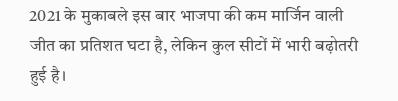2021 के मुकाबले इस बार भाजपा की कम मार्जिन वाली जीत का प्रतिशत घटा है, लेकिन कुल सीटों में भारी बढ़ोतरी हुई है।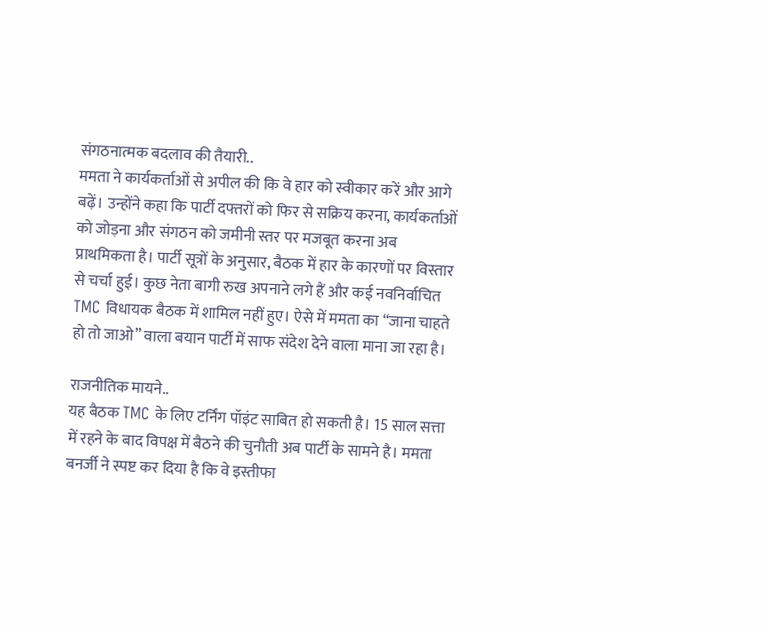संगठनात्मक बदलाव की तैयारी..
ममता ने कार्यकर्ताओं से अपील की कि वे हार को स्वीकार करें और आगे बढ़ें। उन्होंने कहा कि पार्टी दफ्तरों को फिर से सक्रिय करना, कार्यकर्ताओं को जोड़ना और संगठन को जमीनी स्तर पर मजबूत करना अब प्राथमिकता है। पार्टी सूत्रों के अनुसार, बैठक में हार के कारणों पर विस्तार से चर्चा हुई। कुछ नेता बागी रुख अपनाने लगे हैं और कई नवनिर्वाचित TMC विधायक बैठक में शामिल नहीं हुए। ऐसे में ममता का “जाना चाहते हो तो जाओ” वाला बयान पार्टी में साफ संदेश देने वाला माना जा रहा है।

राजनीतिक मायने..
यह बैठक TMC के लिए टर्निंग पॉइंट साबित हो सकती है। 15 साल सत्ता में रहने के बाद विपक्ष में बैठने की चुनौती अब पार्टी के सामने है। ममता बनर्जी ने स्पष्ट कर दिया है कि वे इस्तीफा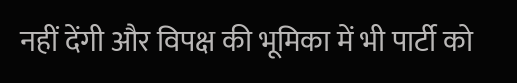नहीं देंगी और विपक्ष की भूमिका में भी पार्टी को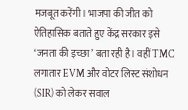मजबूत करेंगी। भाजपा की जीत को ऐतिहासिक बताते हुए केंद्र सरकार इसे ‘जनता की इच्छा’ बता रही है। वहीं TMC लगातार EVM और वोटर लिस्ट संशोधन (SIR) को लेकर सवाल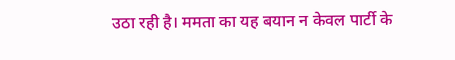उठा रही है। ममता का यह बयान न केवल पार्टी के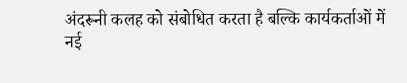अंदरूनी कलह को संबोधित करता है बल्कि कार्यकर्ताओं में नई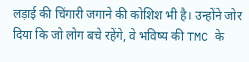लड़ाई की चिंगारी जगाने की कोशिश भी है। उन्होंने जोर दिया कि जो लोग बचे रहेंगे, वे भविष्य की TMC के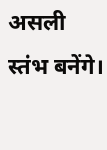असली स्तंभ बनेंगे।